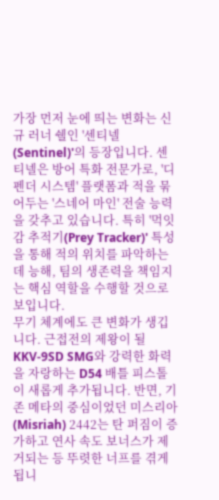가장 먼저 눈에 띄는 변화는 신규 러너 쉘인 '센티넬(Sentinel)'의 등장입니다. 센티넬은 방어 특화 전문가로, '디펜더 시스템' 플랫폼과 적을 묶어두는 '스네어 마인' 전술 능력을 갖추고 있습니다. 특히 '먹잇감 추적기(Prey Tracker)' 특성을 통해 적의 위치를 파악하는 데 능해, 팀의 생존력을 책임지는 핵심 역할을 수행할 것으로 보입니다.
무기 체계에도 큰 변화가 생깁니다. 근접전의 제왕이 될 KKV-9SD SMG와 강력한 화력을 자랑하는 D54 배틀 피스톨이 새롭게 추가됩니다. 반면, 기존 메타의 중심이었던 미스리아(Misriah) 2442는 탄 퍼짐이 증가하고 연사 속도 보너스가 제거되는 등 뚜렷한 너프를 겪게 됩니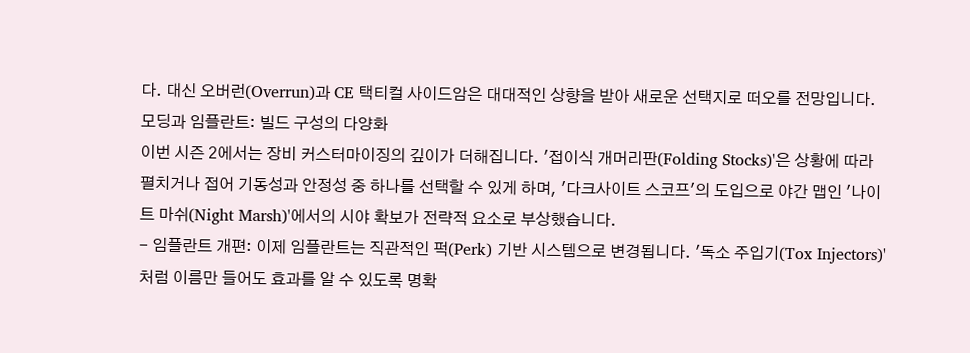다. 대신 오버런(Overrun)과 CE 택티컬 사이드암은 대대적인 상향을 받아 새로운 선택지로 떠오를 전망입니다.
모딩과 임플란트: 빌드 구성의 다양화
이번 시즌 2에서는 장비 커스터마이징의 깊이가 더해집니다. '접이식 개머리판(Folding Stocks)'은 상황에 따라 펼치거나 접어 기동성과 안정성 중 하나를 선택할 수 있게 하며, '다크사이트 스코프'의 도입으로 야간 맵인 '나이트 마쉬(Night Marsh)'에서의 시야 확보가 전략적 요소로 부상했습니다.
- 임플란트 개편: 이제 임플란트는 직관적인 퍽(Perk) 기반 시스템으로 변경됩니다. '독소 주입기(Tox Injectors)'처럼 이름만 들어도 효과를 알 수 있도록 명확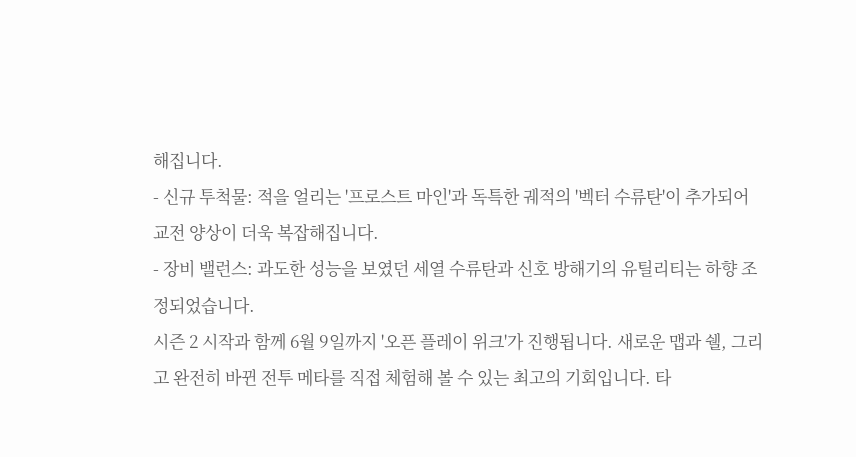해집니다.
- 신규 투척물: 적을 얼리는 '프로스트 마인'과 독특한 궤적의 '벡터 수류탄'이 추가되어 교전 양상이 더욱 복잡해집니다.
- 장비 밸런스: 과도한 성능을 보였던 세열 수류탄과 신호 방해기의 유틸리티는 하향 조정되었습니다.
시즌 2 시작과 함께 6월 9일까지 '오픈 플레이 위크'가 진행됩니다. 새로운 맵과 쉘, 그리고 완전히 바뀐 전투 메타를 직접 체험해 볼 수 있는 최고의 기회입니다. 타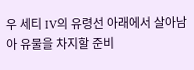우 세티 IV의 유령선 아래에서 살아남아 유물을 차지할 준비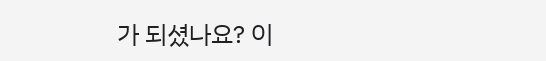가 되셨나요? 이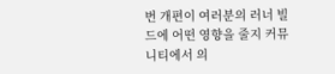번 개편이 여러분의 러너 빌드에 어떤 영향을 줄지 커뮤니티에서 의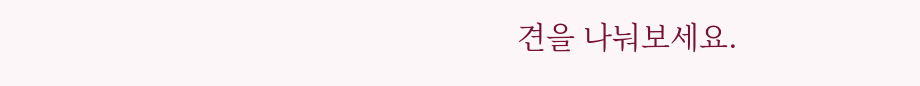견을 나눠보세요.